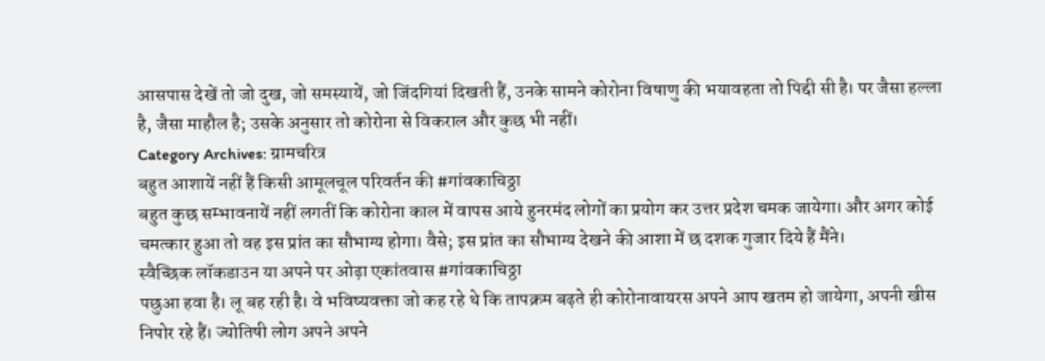आसपास देखें तो जो दुख, जो समस्यायें, जो जिंदगियां दिखती हैं, उनके सामने कोरोना विषाणु की भयावहता तो पिद्दी सी है। पर जैसा हल्ला है, जैसा माहौल है; उसके अनुसार तो कोरोना से विकराल और कुछ भी नहीं।
Category Archives: ग्रामचरित्र
बहुत आशायें नहीं हैं किसी आमूलचूल परिवर्तन की #गांवकाचिठ्ठा
बहुत कुछ सम्भावनायें नहीं लगतीं कि कोरोना काल में वापस आये हुनरमंद लोगों का प्रयोग कर उत्तर प्रदेश चमक जायेगा। और अगर कोई चमत्कार हुआ तो वह इस प्रांत का सौभाग्य होगा। वैसे; इस प्रांत का सौभाग्य देखने की आशा में छ दशक गुजार दिये हैं मैंने।
स्वैच्छिक लॉकडाउन या अपने पर ओढ़ा एकांतवास #गांवकाचिठ्ठा
पछुआ हवा है। लू बह रही है। वे भविष्यवक्ता जो कह रहे थे कि तापक्रम बढ़ते ही कोरोनावायरस अपने आप खतम हो जायेगा, अपनी खीस निपोर रहे हैं। ज्योतिषी लोग अपने अपने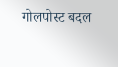गोलपोस्ट बदल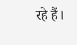रहे हैं।